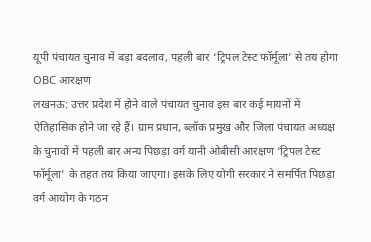यूपी पंचायत चुनाव में बड़ा बदलाव, पहली बार ‘ट्रिपल टेस्ट फॉर्मूला’ से तय होगा OBC आरक्षण
लखनऊ: उत्तर प्रदेश में होने वाले पंचायत चुनाव इस बार कई मायनों में ऐतिहासिक होने जा रहे हैं। ग्राम प्रधान, ब्लॉक प्रमुख और जिला पंचायत अध्यक्ष के चुनावों में पहली बार अन्य पिछड़ा वर्ग यानी ओबीसी आरक्षण ‘ट्रिपल टेस्ट फॉर्मूला’ के तहत तय किया जाएगा। इसके लिए योगी सरकार ने समर्पित पिछड़ा वर्ग आयोग के गठन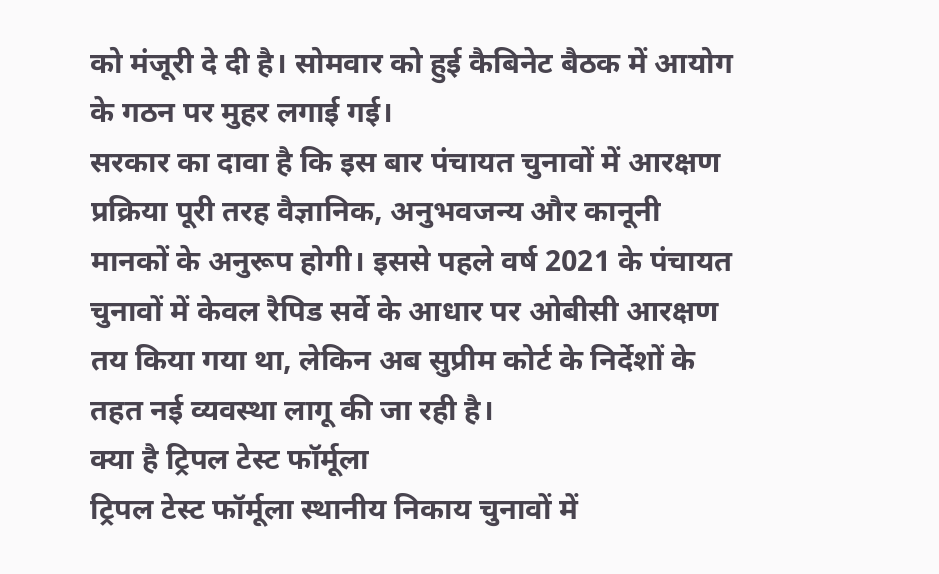को मंजूरी दे दी है। सोमवार को हुई कैबिनेट बैठक में आयोग के गठन पर मुहर लगाई गई।
सरकार का दावा है कि इस बार पंचायत चुनावों में आरक्षण प्रक्रिया पूरी तरह वैज्ञानिक, अनुभवजन्य और कानूनी मानकों के अनुरूप होगी। इससे पहले वर्ष 2021 के पंचायत चुनावों में केवल रैपिड सर्वे के आधार पर ओबीसी आरक्षण तय किया गया था, लेकिन अब सुप्रीम कोर्ट के निर्देशों के तहत नई व्यवस्था लागू की जा रही है।
क्या है ट्रिपल टेस्ट फॉर्मूला
ट्रिपल टेस्ट फॉर्मूला स्थानीय निकाय चुनावों में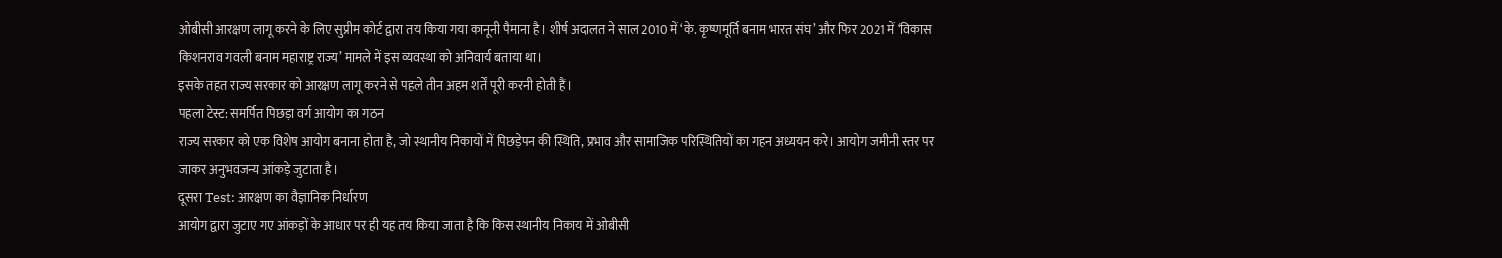ओबीसी आरक्षण लागू करने के लिए सुप्रीम कोर्ट द्वारा तय किया गया कानूनी पैमाना है। शीर्ष अदालत ने साल 2010 में ‘के. कृष्णमूर्ति बनाम भारत संघ’ और फिर 2021 में ‘विकास किशनराव गवली बनाम महाराष्ट्र राज्य’ मामले में इस व्यवस्था को अनिवार्य बताया था।
इसके तहत राज्य सरकार को आरक्षण लागू करने से पहले तीन अहम शर्तें पूरी करनी होती हैं।
पहला टेस्ट: समर्पित पिछड़ा वर्ग आयोग का गठन
राज्य सरकार को एक विशेष आयोग बनाना होता है, जो स्थानीय निकायों में पिछड़ेपन की स्थिति, प्रभाव और सामाजिक परिस्थितियों का गहन अध्ययन करे। आयोग जमीनी स्तर पर जाकर अनुभवजन्य आंकड़े जुटाता है।
दूसरा Test: आरक्षण का वैज्ञानिक निर्धारण
आयोग द्वारा जुटाए गए आंकड़ों के आधार पर ही यह तय किया जाता है कि किस स्थानीय निकाय में ओबीसी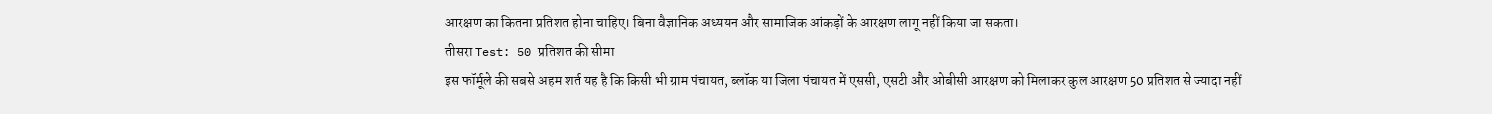आरक्षण का कितना प्रतिशत होना चाहिए। बिना वैज्ञानिक अध्ययन और सामाजिक आंकड़ों के आरक्षण लागू नहीं किया जा सकता।
तीसरा Test: 50 प्रतिशत की सीमा
इस फॉर्मूले की सबसे अहम शर्त यह है कि किसी भी ग्राम पंचायत, ब्लॉक या जिला पंचायत में एससी, एसटी और ओबीसी आरक्षण को मिलाकर कुल आरक्षण 50 प्रतिशत से ज्यादा नहीं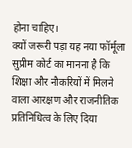होना चाहिए।
क्यों जरूरी पड़ा यह नया फॉर्मूला
सुप्रीम कोर्ट का मानना है कि शिक्षा और नौकरियों में मिलने वाला आरक्षण और राजनीतिक प्रतिनिधित्व के लिए दिया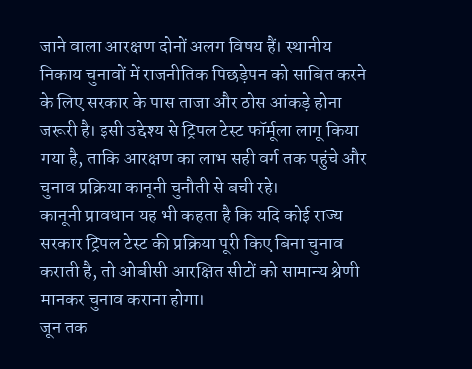जाने वाला आरक्षण दोनों अलग विषय हैं। स्थानीय निकाय चुनावों में राजनीतिक पिछड़ेपन को साबित करने के लिए सरकार के पास ताजा और ठोस आंकड़े होना जरूरी है। इसी उद्देश्य से ट्रिपल टेस्ट फॉर्मूला लागू किया गया है, ताकि आरक्षण का लाभ सही वर्ग तक पहुंचे और चुनाव प्रक्रिया कानूनी चुनौती से बची रहे।
कानूनी प्रावधान यह भी कहता है कि यदि कोई राज्य सरकार ट्रिपल टेस्ट की प्रक्रिया पूरी किए बिना चुनाव कराती है, तो ओबीसी आरक्षित सीटों को सामान्य श्रेणी मानकर चुनाव कराना होगा।
जून तक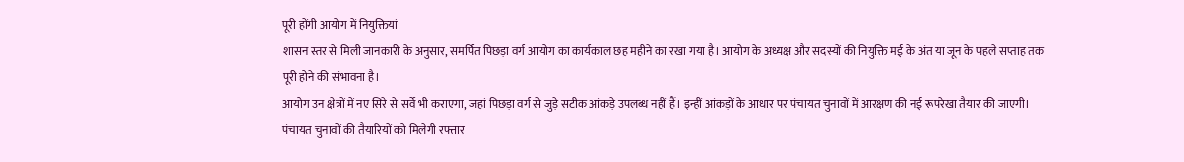पूरी होंगी आयोग में नियुक्तियां
शासन स्तर से मिली जानकारी के अनुसार, समर्पित पिछड़ा वर्ग आयोग का कार्यकाल छह महीने का रखा गया है। आयोग के अध्यक्ष और सदस्यों की नियुक्ति मई के अंत या जून के पहले सप्ताह तक पूरी होने की संभावना है।
आयोग उन क्षेत्रों में नए सिरे से सर्वे भी कराएगा, जहां पिछड़ा वर्ग से जुड़े सटीक आंकड़े उपलब्ध नहीं हैं। इन्हीं आंकड़ों के आधार पर पंचायत चुनावों में आरक्षण की नई रूपरेखा तैयार की जाएगी।
पंचायत चुनावों की तैयारियों को मिलेगी रफ्तार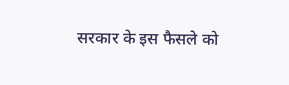सरकार के इस फैसले को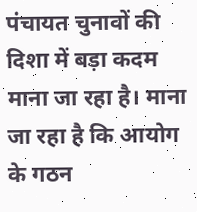पंचायत चुनावों की दिशा में बड़ा कदम माना जा रहा है। माना जा रहा है कि आयोग के गठन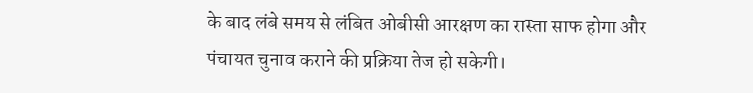के बाद लंबे समय से लंबित ओबीसी आरक्षण का रास्ता साफ होगा और पंचायत चुनाव कराने की प्रक्रिया तेज हो सकेगी।